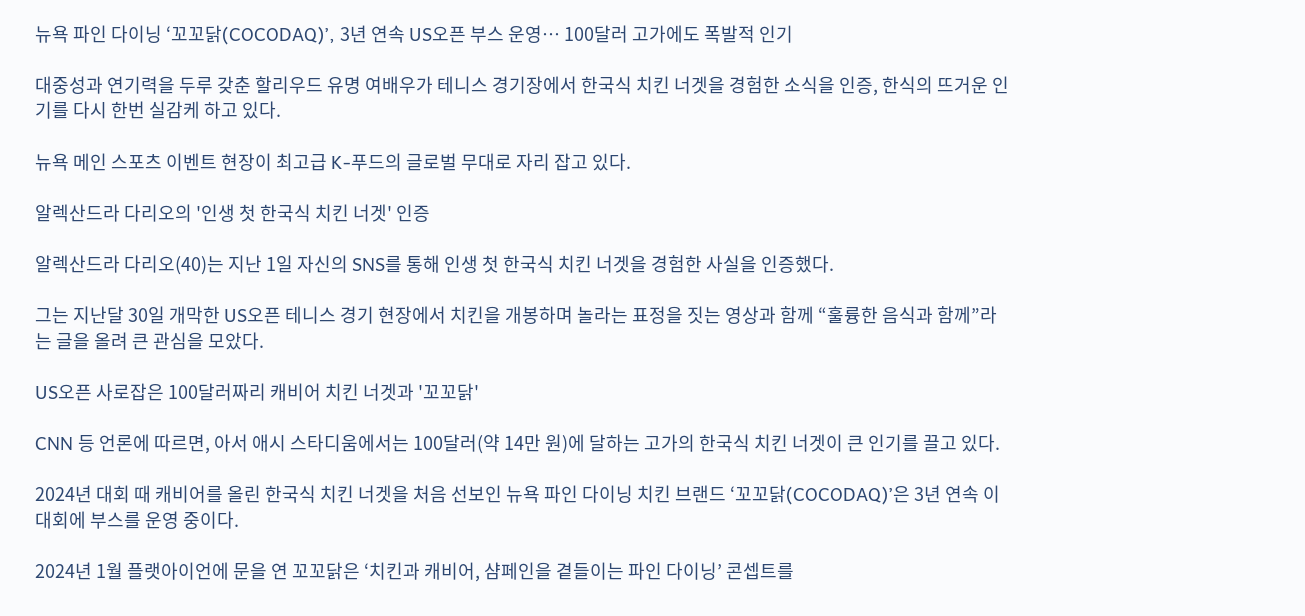뉴욕 파인 다이닝 ‘꼬꼬닭(COCODAQ)’, 3년 연속 US오픈 부스 운영… 100달러 고가에도 폭발적 인기

대중성과 연기력을 두루 갖춘 할리우드 유명 여배우가 테니스 경기장에서 한국식 치킨 너겟을 경험한 소식을 인증, 한식의 뜨거운 인기를 다시 한번 실감케 하고 있다.

뉴욕 메인 스포츠 이벤트 현장이 최고급 K-푸드의 글로벌 무대로 자리 잡고 있다.

알렉산드라 다리오의 '인생 첫 한국식 치킨 너겟' 인증

알렉산드라 다리오(40)는 지난 1일 자신의 SNS를 통해 인생 첫 한국식 치킨 너겟을 경험한 사실을 인증했다.

그는 지난달 30일 개막한 US오픈 테니스 경기 현장에서 치킨을 개봉하며 놀라는 표정을 짓는 영상과 함께 “훌륭한 음식과 함께”라는 글을 올려 큰 관심을 모았다.

US오픈 사로잡은 100달러짜리 캐비어 치킨 너겟과 '꼬꼬닭'

CNN 등 언론에 따르면, 아서 애시 스타디움에서는 100달러(약 14만 원)에 달하는 고가의 한국식 치킨 너겟이 큰 인기를 끌고 있다.

2024년 대회 때 캐비어를 올린 한국식 치킨 너겟을 처음 선보인 뉴욕 파인 다이닝 치킨 브랜드 ‘꼬꼬닭(COCODAQ)’은 3년 연속 이 대회에 부스를 운영 중이다.

2024년 1월 플랫아이언에 문을 연 꼬꼬닭은 ‘치킨과 캐비어, 샴페인을 곁들이는 파인 다이닝’ 콘셉트를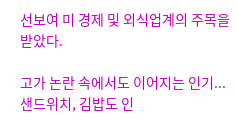선보여 미 경제 및 외식업계의 주목을 받았다.

고가 논란 속에서도 이어지는 인기... 샌드위치, 김밥도 인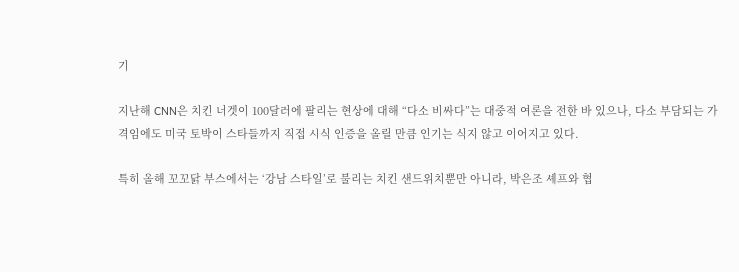기

지난해 CNN은 치킨 너겟이 100달러에 팔리는 현상에 대해 “다소 비싸다”는 대중적 여론을 전한 바 있으나, 다소 부담되는 가격임에도 미국 토박이 스타들까지 직접 시식 인증을 올릴 만큼 인기는 식지 않고 이어지고 있다.

특히 올해 꼬꼬닭 부스에서는 ‘강남 스타일’로 불리는 치킨 샌드위치뿐만 아니라, 박은조 셰프와 협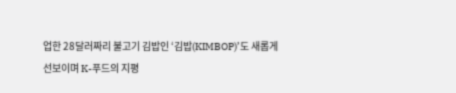업한 28달러짜리 불고기 김밥인 ‘김밥(KIMBOP)’도 새롭게 선보이며 K-푸드의 지평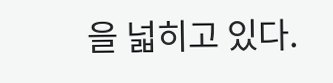을 넓히고 있다.